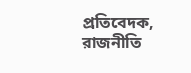প্রতিবেদক, রাজনীতি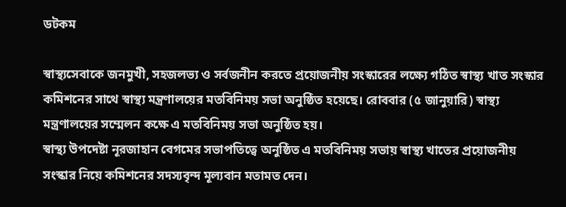ডটকম

স্বাস্থ্যসেবাকে জনমুখী, সহজলভ্য ও সর্বজনীন করতে প্রয়োজনীয় সংস্কারের লক্ষ্যে গঠিত স্বাস্থ্য খাত সংস্কার কমিশনের সাথে স্বাস্থ্য মন্ত্রণালয়ের মতবিনিময় সভা অনুষ্ঠিত হয়েছে। রোববার (৫ জানুয়ারি) স্বাস্থ্য মন্ত্রণালয়ের সম্মেলন কক্ষে এ মতবিনিময় সভা অনুষ্ঠিত হয়।
স্বাস্থ্য উপদেষ্টা নূরজাহান বেগমের সভাপতিত্বে অনুষ্ঠিত এ মতবিনিময় সভায় স্বাস্থ্য খাতের প্রয়োজনীয় সংস্কার নিয়ে কমিশনের সদস্যবৃন্দ মূল্যবান মতামত দেন।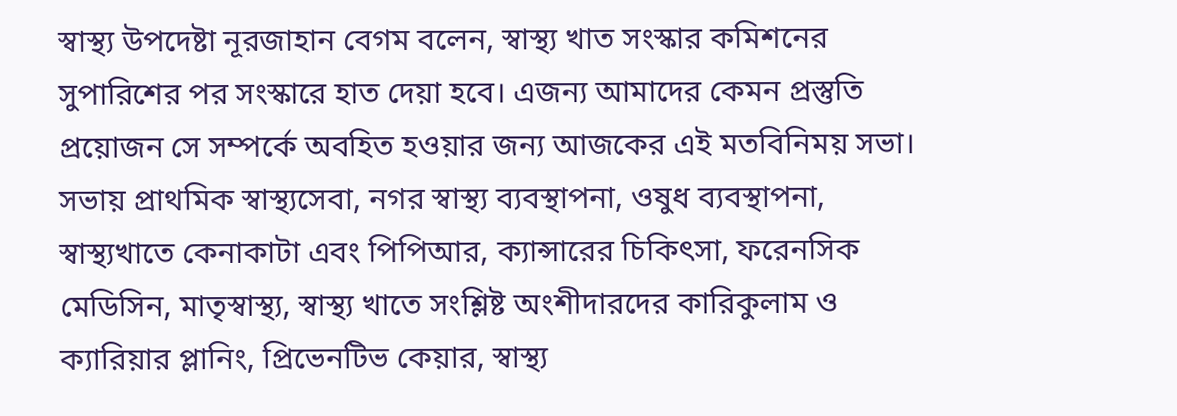স্বাস্থ্য উপদেষ্টা নূরজাহান বেগম বলেন, স্বাস্থ্য খাত সংস্কার কমিশনের সুপারিশের পর সংস্কারে হাত দেয়া হবে। এজন্য আমাদের কেমন প্রস্তুতি প্রয়োজন সে সম্পর্কে অবহিত হওয়ার জন্য আজকের এই মতবিনিময় সভা।
সভায় প্রাথমিক স্বাস্থ্যসেবা, নগর স্বাস্থ্য ব্যবস্থাপনা, ওষুধ ব্যবস্থাপনা, স্বাস্থ্যখাতে কেনাকাটা এবং পিপিআর, ক্যান্সারের চিকিৎসা, ফরেনসিক মেডিসিন, মাতৃস্বাস্থ্য, স্বাস্থ্য খাতে সংশ্লিষ্ট অংশীদারদের কারিকুলাম ও ক্যারিয়ার প্লানিং, প্রিভেনটিভ কেয়ার, স্বাস্থ্য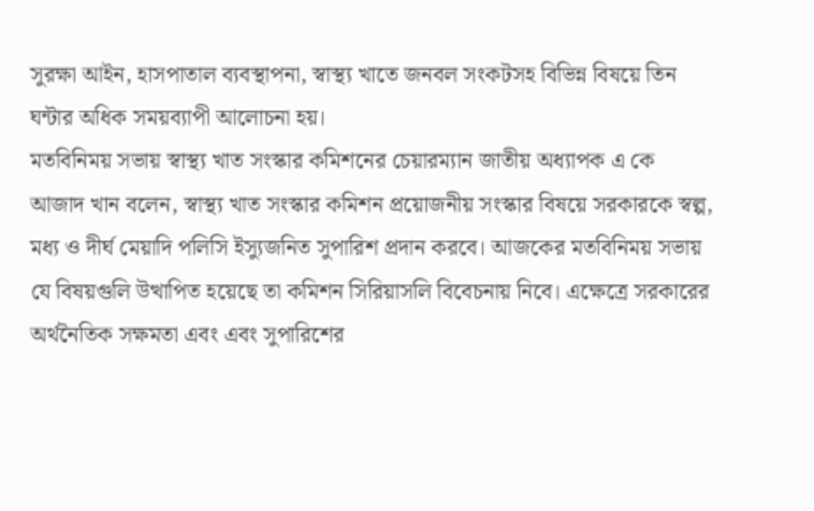সুরক্ষা আইন, হাসপাতাল ব্যবস্থাপনা, স্বাস্থ্য খাতে জনবল সংকটসহ বিভিন্ন বিষয়ে তিন ঘন্টার অধিক সময়ব্যাপী আলোচনা হয়।
মতবিনিময় সভায় স্বাস্থ্য খাত সংস্কার কমিশনের চেয়ারম্যান জাতীয় অধ্যাপক এ কে আজাদ খান বলেন, স্বাস্থ্য খাত সংস্কার কমিশন প্রয়োজনীয় সংস্কার বিষয়ে সরকারকে স্বল্প, মধ্য ও দীর্ঘ মেয়াদি পলিসি ইস্যুজনিত সুপারিশ প্রদান করবে। আজকের মতবিনিময় সভায় যে বিষয়গুলি উত্থাপিত হয়েছে তা কমিশন সিরিয়াসলি বিবেচনায় নিবে। এক্ষেত্রে সরকারের অর্থনৈতিক সক্ষমতা এবং এবং সুপারিশের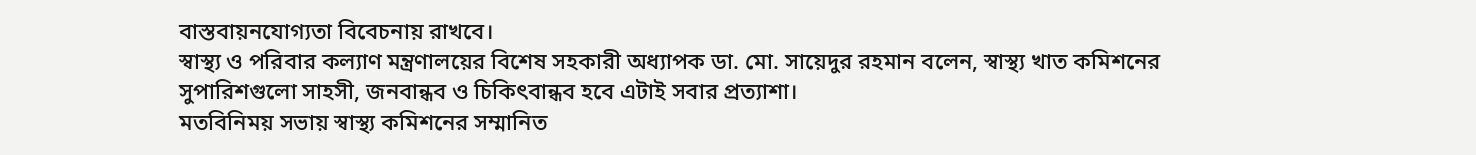বাস্তবায়নযোগ্যতা বিবেচনায় রাখবে।
স্বাস্থ্য ও পরিবার কল্যাণ মন্ত্রণালয়ের বিশেষ সহকারী অধ্যাপক ডা. মো. সায়েদুর রহমান বলেন, স্বাস্থ্য খাত কমিশনের সুপারিশগুলো সাহসী, জনবান্ধব ও চিকিৎবান্ধব হবে এটাই সবার প্রত্যাশা।
মতবিনিময় সভায় স্বাস্থ্য কমিশনের সম্মানিত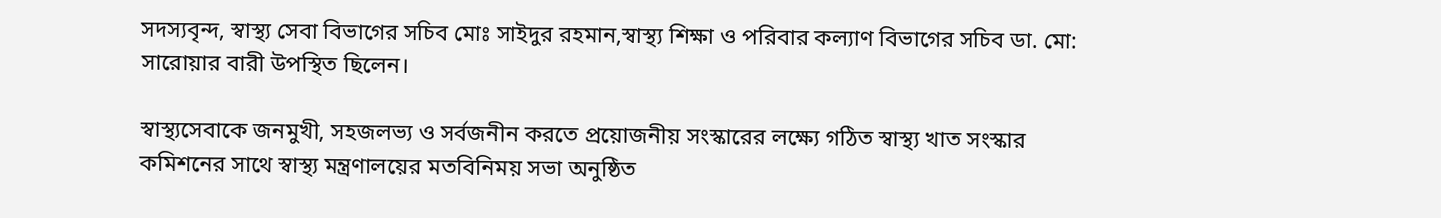সদস্যবৃন্দ, স্বাস্থ্য সেবা বিভাগের সচিব মোঃ সাইদুর রহমান,স্বাস্থ্য শিক্ষা ও পরিবার কল্যাণ বিভাগের সচিব ডা. মো: সারোয়ার বারী উপস্থিত ছিলেন।

স্বাস্থ্যসেবাকে জনমুখী, সহজলভ্য ও সর্বজনীন করতে প্রয়োজনীয় সংস্কারের লক্ষ্যে গঠিত স্বাস্থ্য খাত সংস্কার কমিশনের সাথে স্বাস্থ্য মন্ত্রণালয়ের মতবিনিময় সভা অনুষ্ঠিত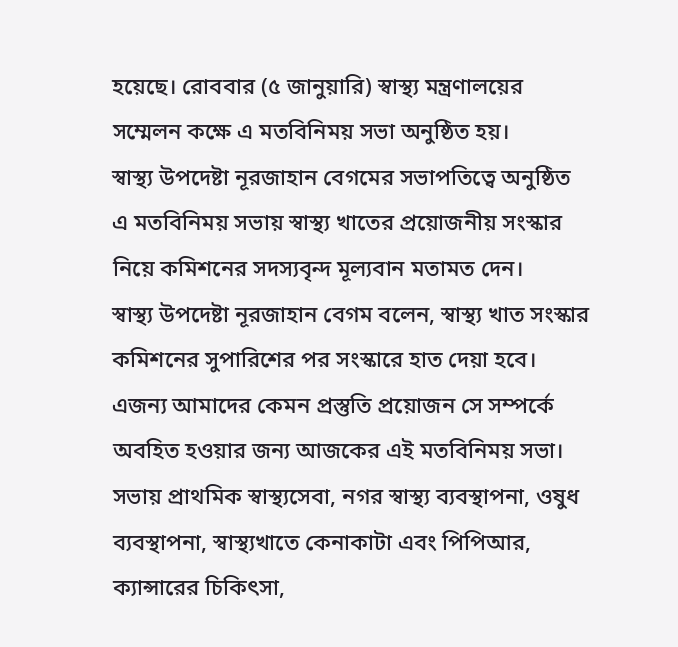হয়েছে। রোববার (৫ জানুয়ারি) স্বাস্থ্য মন্ত্রণালয়ের সম্মেলন কক্ষে এ মতবিনিময় সভা অনুষ্ঠিত হয়।
স্বাস্থ্য উপদেষ্টা নূরজাহান বেগমের সভাপতিত্বে অনুষ্ঠিত এ মতবিনিময় সভায় স্বাস্থ্য খাতের প্রয়োজনীয় সংস্কার নিয়ে কমিশনের সদস্যবৃন্দ মূল্যবান মতামত দেন।
স্বাস্থ্য উপদেষ্টা নূরজাহান বেগম বলেন, স্বাস্থ্য খাত সংস্কার কমিশনের সুপারিশের পর সংস্কারে হাত দেয়া হবে। এজন্য আমাদের কেমন প্রস্তুতি প্রয়োজন সে সম্পর্কে অবহিত হওয়ার জন্য আজকের এই মতবিনিময় সভা।
সভায় প্রাথমিক স্বাস্থ্যসেবা, নগর স্বাস্থ্য ব্যবস্থাপনা, ওষুধ ব্যবস্থাপনা, স্বাস্থ্যখাতে কেনাকাটা এবং পিপিআর, ক্যান্সারের চিকিৎসা,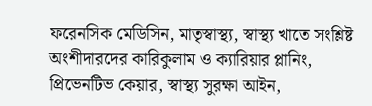ফরেনসিক মেডিসিন, মাতৃস্বাস্থ্য, স্বাস্থ্য খাতে সংশ্লিষ্ট অংশীদারদের কারিকুলাম ও ক্যারিয়ার প্লানিং, প্রিভেনটিভ কেয়ার, স্বাস্থ্য সুরক্ষা আইন,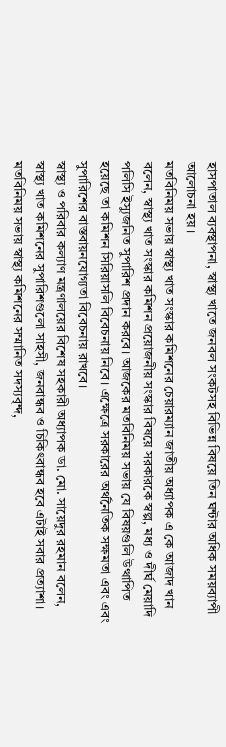হাসপাতাল ব্যবস্থাপনা, স্বাস্থ্য খাতে জনবল সংকটসহ বিভিন্ন বিষয়ে তিন ঘন্টার অধিক সময়ব্যাপী আলোচনা হয়।
মতবিনিময় সভায় স্বাস্থ্য খাত সংস্কার কমিশনের চেয়ারম্যান জাতীয় অধ্যাপক এ কে আজাদ খান বলেন, স্বাস্থ্য খাত সংস্কার কমিশন প্রয়োজনীয় সংস্কার বিষয়ে সরকারকে স্বল্প, মধ্য ও দীর্ঘ মেয়াদি পলিসি ইস্যুজনিত সুপারিশ প্রদান করবে। আজকের মতবিনিময় সভায় যে বিষয়গুলি উত্থাপিত হয়েছে তা কমিশন সিরিয়াসলি বিবেচনায় নিবে। এক্ষেত্রে সরকারের অর্থনৈতিক সক্ষমতা এবং এবং সুপারিশের বাস্তবায়নযোগ্যতা বিবেচনায় রাখবে।
স্বাস্থ্য ও পরিবার কল্যাণ মন্ত্রণালয়ের বিশেষ সহকারী অধ্যাপক ডা. মো. সায়েদুর রহমান বলেন, স্বাস্থ্য খাত কমিশনের সুপারিশগুলো সাহসী, জনবান্ধব ও চিকিৎবান্ধব হবে এটাই সবার প্রত্যাশা।
মতবিনিময় সভায় স্বাস্থ্য কমিশনের সম্মানিত সদস্যবৃন্দ,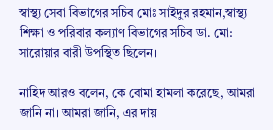স্বাস্থ্য সেবা বিভাগের সচিব মোঃ সাইদুর রহমান,স্বাস্থ্য শিক্ষা ও পরিবার কল্যাণ বিভাগের সচিব ডা. মো: সারোয়ার বারী উপস্থিত ছিলেন।

নাহিদ আরও বলেন, কে বোমা হামলা করেছে, আমরা জানি না। আমরা জানি, এর দায়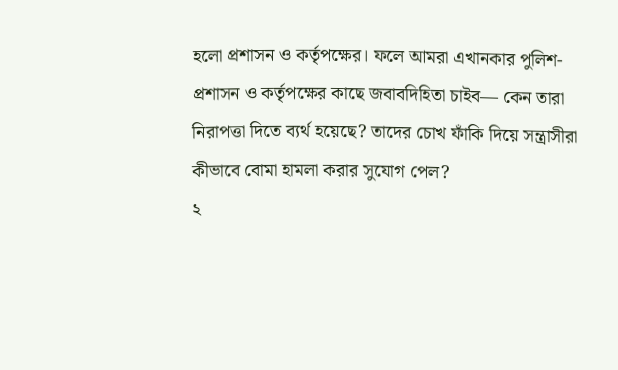হলো প্রশাসন ও কর্তৃপক্ষের। ফলে আমরা এখানকার পুলিশ-প্রশাসন ও কর্তৃপক্ষের কাছে জবাবদিহিতা চাইব— কেন তারা নিরাপত্তা দিতে ব্যর্থ হয়েছে? তাদের চোখ ফাঁকি দিয়ে সন্ত্রাসীরা কীভাবে বোমা হামলা করার সুযোগ পেল?
২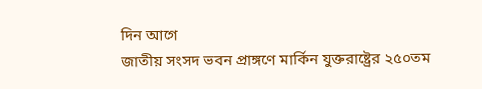দিন আগে
জাতীয় সংসদ ভবন প্রাঙ্গণে মার্কিন যুক্তরাষ্ট্রের ২৫০তম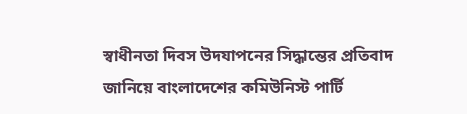স্বাধীনতা দিবস উদযাপনের সিদ্ধান্তের প্রতিবাদ জানিয়ে বাংলাদেশের কমিউনিস্ট পার্টি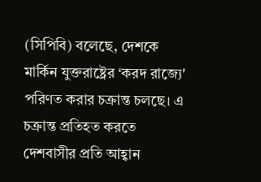(সিপিবি) বলেছে, দেশকে মার্কিন যুক্তরাষ্ট্রের ‘করদ রাজ্যে' পরিণত করার চক্রান্ত চলছে। এ চক্রান্ত প্রতিহত করতে দেশবাসীর প্রতি আহ্বান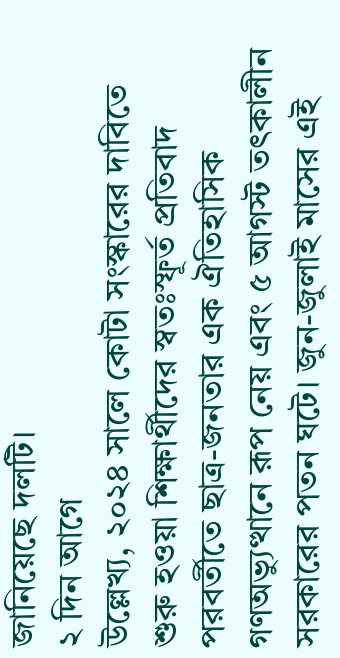জানিয়েছে দলটি।
২ দিন আগে
উল্লেখ্য, ২০২৪ সালে কোটা সংস্কারের দাবিতে শুরু হওয়া শিক্ষার্থীদের স্বতঃস্ফূর্ত প্রতিবাদ পরবর্তীতে ছাত্র-জনতার এক ঐতিহাসিক গণঅভ্যুত্থানে রূপ নেয় এবং ৫ আগস্ট তৎকালীন সরকারের পতন ঘটে। জুন-জুলাই মাসের এই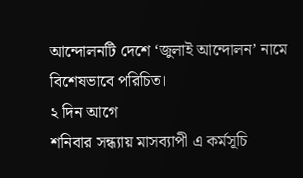আন্দোলনটি দেশে ‘জুলাই আন্দোলন’ নামে বিশেষভাবে পরিচিত।
২ দিন আগে
শনিবার সন্ধ্যায় মাসব্যাপী এ কর্মসূচি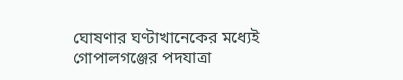ঘোষণার ঘণ্টাখানেকের মধ্যেই গোপালগঞ্জের পদযাত্রা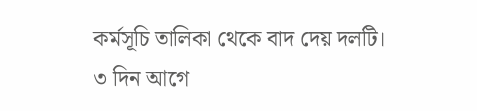কর্মসূচি তালিকা থেকে বাদ দেয় দলটি।
৩ দিন আগে